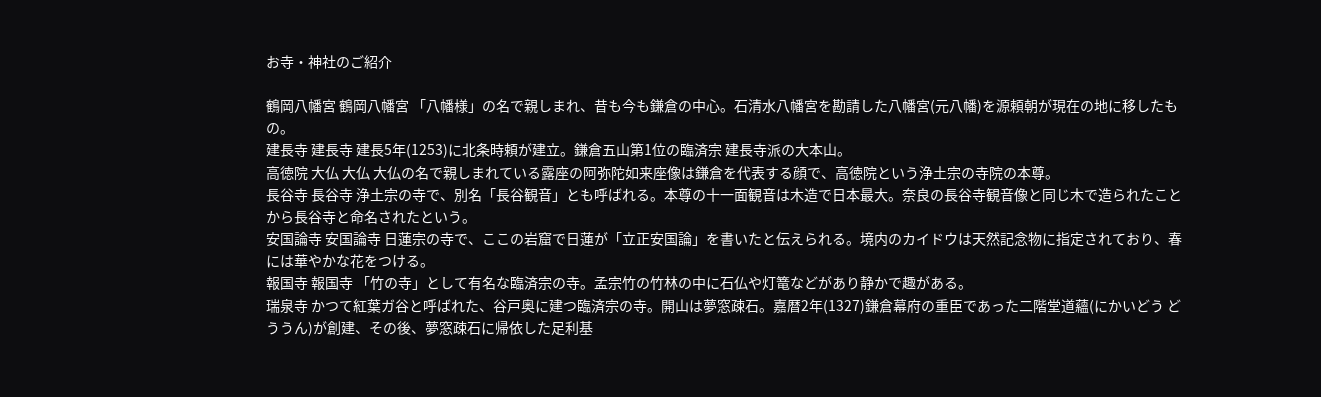お寺・神社のご紹介

鶴岡八幡宮 鶴岡八幡宮 「八幡様」の名で親しまれ、昔も今も鎌倉の中心。石清水八幡宮を勘請した八幡宮(元八幡)を源頼朝が現在の地に移したもの。
建長寺 建長寺 建長5年(1253)に北条時頼が建立。鎌倉五山第1位の臨済宗 建長寺派の大本山。
高徳院 大仏 大仏 大仏の名で親しまれている露座の阿弥陀如来座像は鎌倉を代表する顔で、高徳院という浄土宗の寺院の本尊。
長谷寺 長谷寺 浄土宗の寺で、別名「長谷観音」とも呼ばれる。本尊の十一面観音は木造で日本最大。奈良の長谷寺観音像と同じ木で造られたことから長谷寺と命名されたという。
安国論寺 安国論寺 日蓮宗の寺で、ここの岩窟で日蓮が「立正安国論」を書いたと伝えられる。境内のカイドウは天然記念物に指定されており、春には華やかな花をつける。
報国寺 報国寺 「竹の寺」として有名な臨済宗の寺。孟宗竹の竹林の中に石仏や灯篭などがあり静かで趣がある。
瑞泉寺 かつて紅葉ガ谷と呼ばれた、谷戸奥に建つ臨済宗の寺。開山は夢窓疎石。嘉暦2年(1327)鎌倉幕府の重臣であった二階堂道蘊(にかいどう どううん)が創建、その後、夢窓疎石に帰依した足利基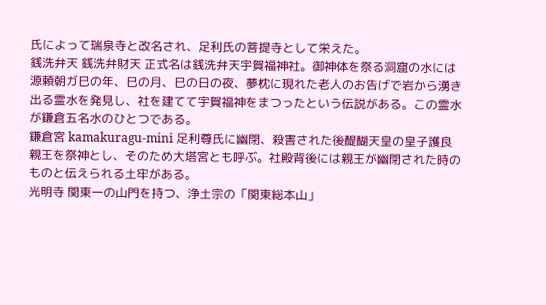氏によって瑞泉寺と改名され、足利氏の菩提寺として栄えた。
銭洗弁天 銭洗弁財天 正式名は銭洗弁天宇賀福神社。御神体を祭る洞窟の水には源頼朝ガ巳の年、巳の月、巳の日の夜、夢枕に現れた老人のお告げで岩から湧き出る霊水を発見し、社を建てて宇賀福神をまつったという伝説がある。この霊水が鎌倉五名水のひとつである。
鎌倉宮 kamakuragu-mini 足利尊氏に幽閉、殺害された後醍醐天皇の皇子護良親王を祭神とし、そのため大塔宮とも呼ぶ。社殿背後には親王が幽閉された時のものと伝えられる土牢がある。
光明寺 関東一の山門を持つ、浄土宗の「関東総本山」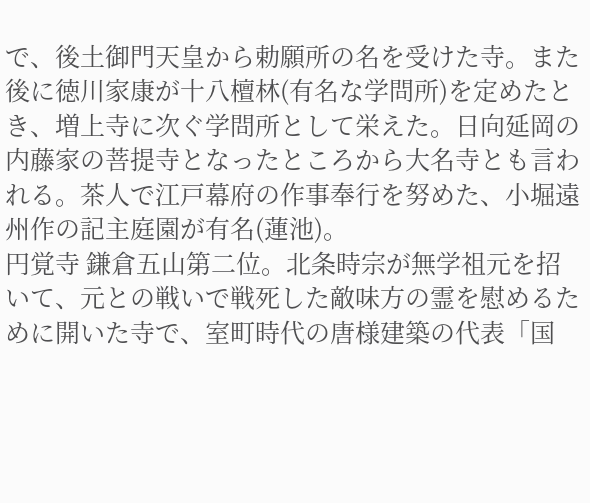で、後土御門天皇から勅願所の名を受けた寺。また後に徳川家康が十八檀林(有名な学問所)を定めたとき、増上寺に次ぐ学問所として栄えた。日向延岡の内藤家の菩提寺となったところから大名寺とも言われる。茶人で江戸幕府の作事奉行を努めた、小堀遠州作の記主庭園が有名(蓮池)。
円覚寺 鎌倉五山第二位。北条時宗が無学祖元を招いて、元との戦いで戦死した敵味方の霊を慰めるために開いた寺で、室町時代の唐様建築の代表「国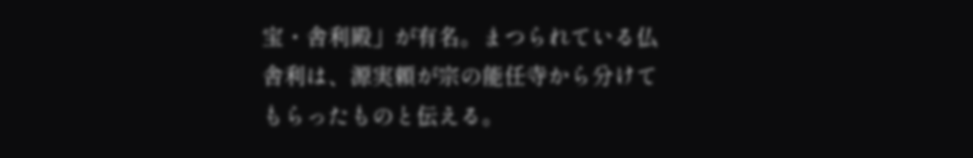宝・舎利殿」が有名。まつられている仏舎利は、源実頼が宗の能任寺から分けてもらったものと伝える。